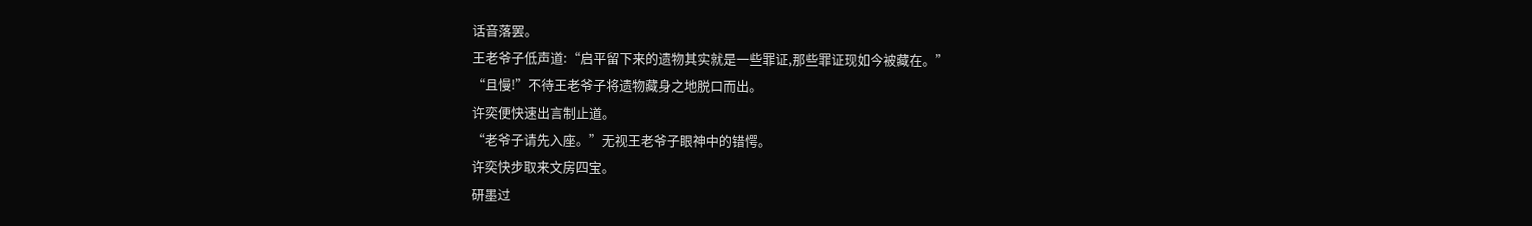话音落罢。
王老爷子低声道:“启平留下来的遗物其实就是一些罪证,那些罪证现如今被藏在。”
“且慢!”不待王老爷子将遗物藏身之地脱口而出。
许奕便快速出言制止道。
“老爷子请先入座。”无视王老爷子眼神中的错愕。
许奕快步取来文房四宝。
研墨过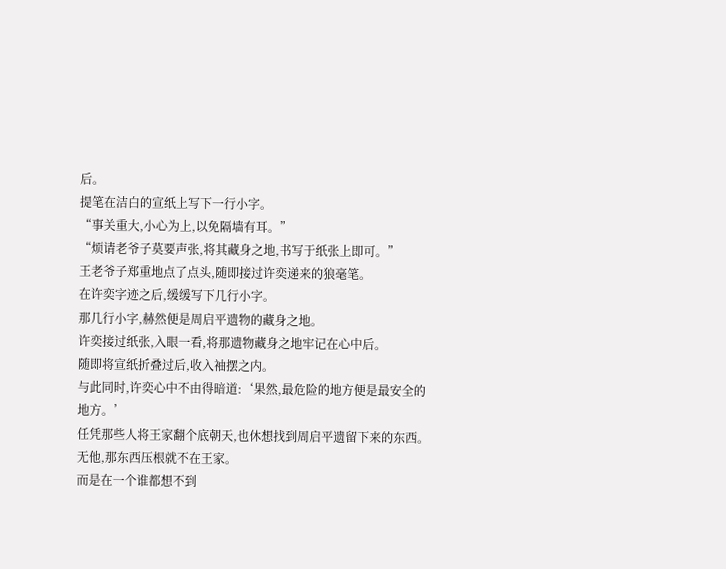后。
提笔在洁白的宣纸上写下一行小字。
“事关重大,小心为上,以免隔墙有耳。”
“烦请老爷子莫要声张,将其藏身之地,书写于纸张上即可。”
王老爷子郑重地点了点头,随即接过许奕递来的狼毫笔。
在许奕字迹之后,缓缓写下几行小字。
那几行小字,赫然便是周启平遗物的藏身之地。
许奕接过纸张,入眼一看,将那遗物藏身之地牢记在心中后。
随即将宣纸折叠过后,收入袖摆之内。
与此同时,许奕心中不由得暗道:‘果然,最危险的地方便是最安全的地方。’
任凭那些人将王家翻个底朝天,也休想找到周启平遗留下来的东西。
无他,那东西压根就不在王家。
而是在一个谁都想不到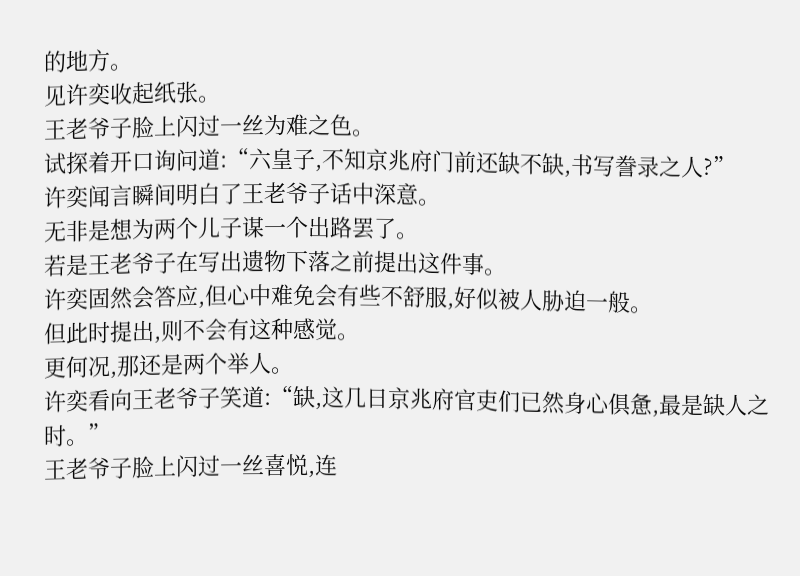的地方。
见许奕收起纸张。
王老爷子脸上闪过一丝为难之色。
试探着开口询问道:“六皇子,不知京兆府门前还缺不缺,书写誊录之人?”
许奕闻言瞬间明白了王老爷子话中深意。
无非是想为两个儿子谋一个出路罢了。
若是王老爷子在写出遗物下落之前提出这件事。
许奕固然会答应,但心中难免会有些不舒服,好似被人胁迫一般。
但此时提出,则不会有这种感觉。
更何况,那还是两个举人。
许奕看向王老爷子笑道:“缺,这几日京兆府官吏们已然身心俱惫,最是缺人之时。”
王老爷子脸上闪过一丝喜悦,连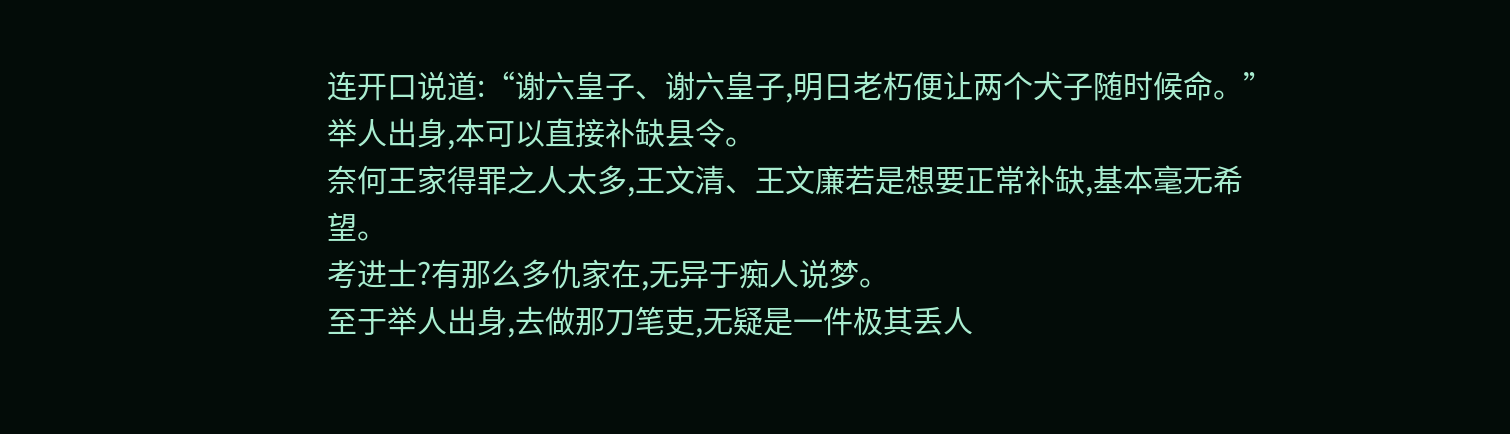连开口说道:“谢六皇子、谢六皇子,明日老朽便让两个犬子随时候命。”
举人出身,本可以直接补缺县令。
奈何王家得罪之人太多,王文清、王文廉若是想要正常补缺,基本毫无希望。
考进士?有那么多仇家在,无异于痴人说梦。
至于举人出身,去做那刀笔吏,无疑是一件极其丢人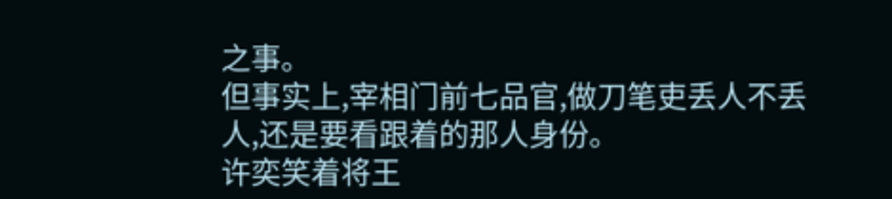之事。
但事实上,宰相门前七品官,做刀笔吏丢人不丢人,还是要看跟着的那人身份。
许奕笑着将王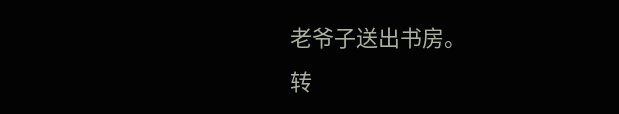老爷子送出书房。
转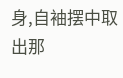身,自袖摆中取出那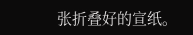张折叠好的宣纸。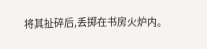将其扯碎后,丢掷在书房火炉内。